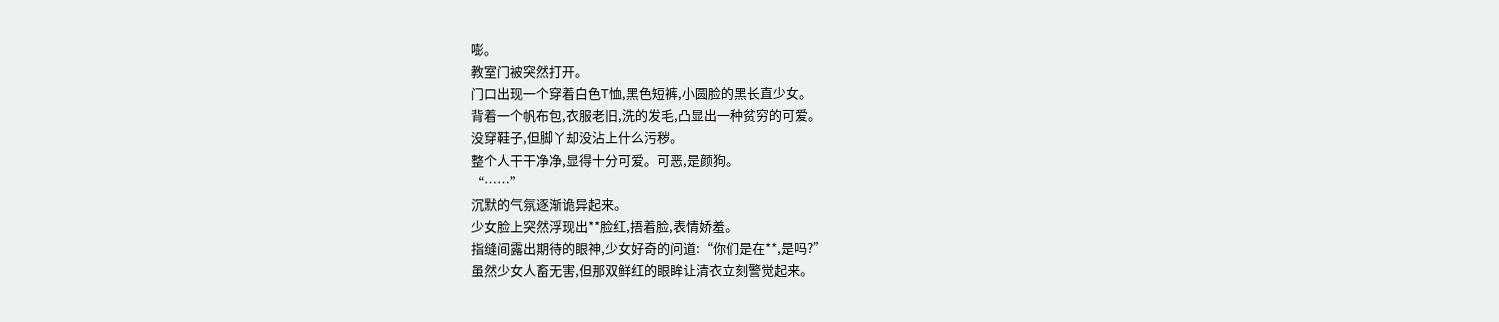嘭。
教室门被突然打开。
门口出现一个穿着白色T恤,黑色短裤,小圆脸的黑长直少女。
背着一个帆布包,衣服老旧,洗的发毛,凸显出一种贫穷的可爱。
没穿鞋子,但脚丫却没沾上什么污秽。
整个人干干净净,显得十分可爱。可恶,是颜狗。
“……”
沉默的气氛逐渐诡异起来。
少女脸上突然浮现出**脸红,捂着脸,表情娇羞。
指缝间露出期待的眼神,少女好奇的问道:“你们是在**,是吗?”
虽然少女人畜无害,但那双鲜红的眼眸让清衣立刻警觉起来。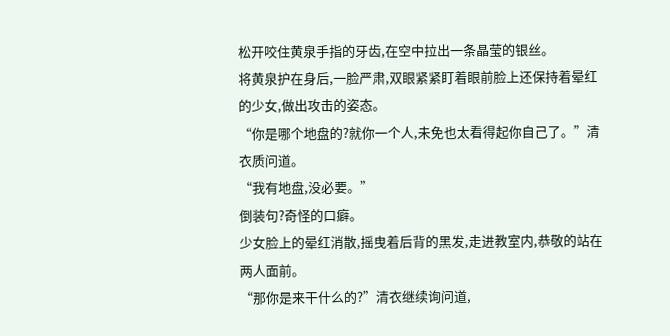松开咬住黄泉手指的牙齿,在空中拉出一条晶莹的银丝。
将黄泉护在身后,一脸严肃,双眼紧紧盯着眼前脸上还保持着晕红的少女,做出攻击的姿态。
“你是哪个地盘的?就你一个人,未免也太看得起你自己了。”清衣质问道。
“我有地盘,没必要。”
倒装句?奇怪的口癖。
少女脸上的晕红消散,摇曳着后背的黑发,走进教室内,恭敬的站在两人面前。
“那你是来干什么的?”清衣继续询问道,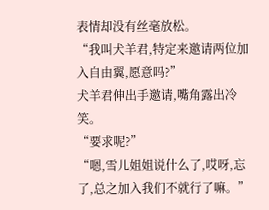表情却没有丝毫放松。
“我叫犬羊君,特定来邀请两位加入自由翼,愿意吗?”
犬羊君伸出手邀请,嘴角露出冷笑。
“要求呢?”
“嗯,雪儿姐姐说什么了,哎呀,忘了,总之加入我们不就行了嘛。”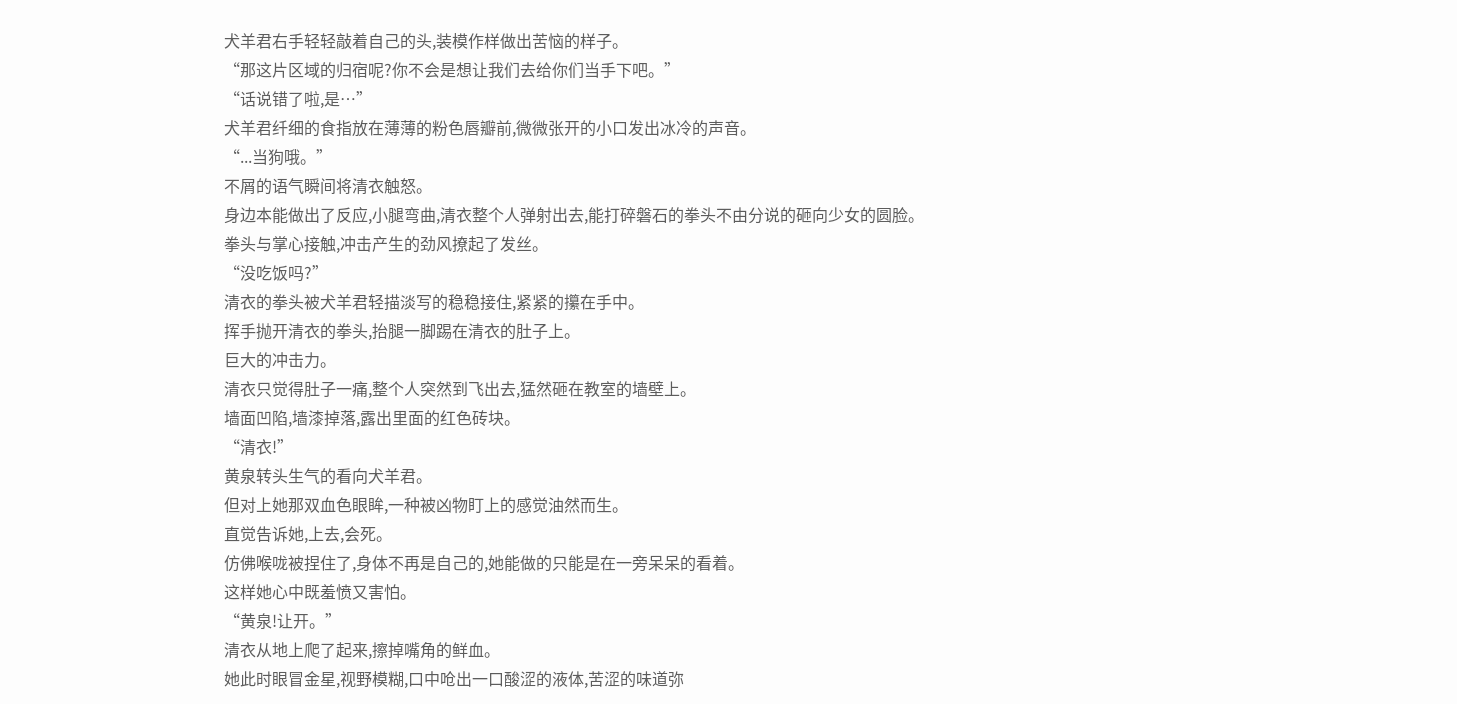犬羊君右手轻轻敲着自己的头,装模作样做出苦恼的样子。
“那这片区域的归宿呢?你不会是想让我们去给你们当手下吧。”
“话说错了啦,是…”
犬羊君纤细的食指放在薄薄的粉色唇瓣前,微微张开的小口发出冰冷的声音。
“...当狗哦。”
不屑的语气瞬间将清衣触怒。
身边本能做出了反应,小腿弯曲,清衣整个人弹射出去,能打碎磐石的拳头不由分说的砸向少女的圆脸。
拳头与掌心接触,冲击产生的劲风撩起了发丝。
“没吃饭吗?”
清衣的拳头被犬羊君轻描淡写的稳稳接住,紧紧的攥在手中。
挥手抛开清衣的拳头,抬腿一脚踢在清衣的肚子上。
巨大的冲击力。
清衣只觉得肚子一痛,整个人突然到飞出去,猛然砸在教室的墙壁上。
墙面凹陷,墙漆掉落,露出里面的红色砖块。
“清衣!”
黄泉转头生气的看向犬羊君。
但对上她那双血色眼眸,一种被凶物盯上的感觉油然而生。
直觉告诉她,上去,会死。
仿佛喉咙被捏住了,身体不再是自己的,她能做的只能是在一旁呆呆的看着。
这样她心中既羞愤又害怕。
“黄泉!让开。”
清衣从地上爬了起来,擦掉嘴角的鲜血。
她此时眼冒金星,视野模糊,口中呛出一口酸涩的液体,苦涩的味道弥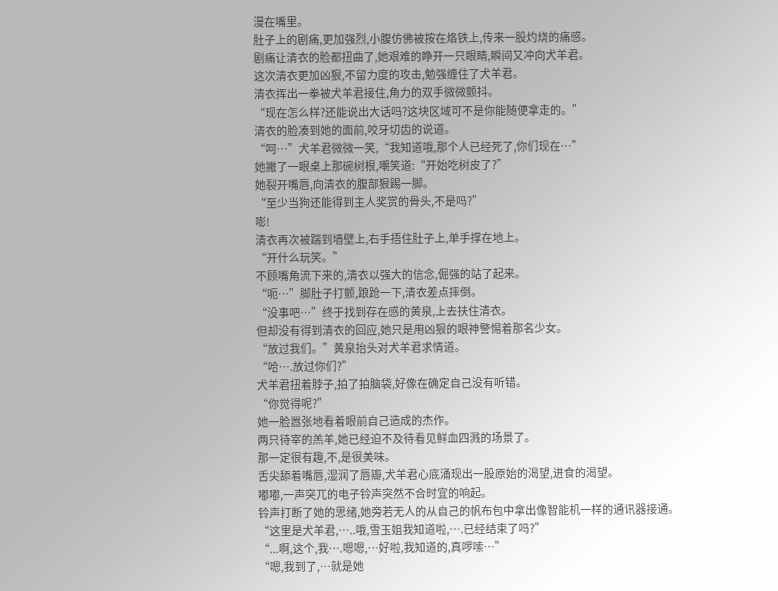漫在嘴里。
肚子上的剧痛,更加强烈,小腹仿佛被按在烙铁上,传来一股灼烧的痛感。
剧痛让清衣的脸都扭曲了,她艰难的睁开一只眼睛,瞬间又冲向犬羊君。
这次清衣更加凶狠,不留力度的攻击,勉强缠住了犬羊君。
清衣挥出一拳被犬羊君接住,角力的双手微微颤抖。
“现在怎么样?还能说出大话吗?这块区域可不是你能随便拿走的。”
清衣的脸凑到她的面前,咬牙切齿的说道。
“呵…”犬羊君微微一笑,“我知道哦,那个人已经死了,你们现在…”
她撇了一眼桌上那碗树根,嘲笑道:“开始吃树皮了?”
她裂开嘴唇,向清衣的腹部狠踢一脚。
“至少当狗还能得到主人奖赏的骨头,不是吗?”
嘭!
清衣再次被踹到墙壁上,右手捂住肚子上,单手撑在地上。
“开什么玩笑。”
不顾嘴角流下来的,清衣以强大的信念,倔强的站了起来。
“呃…”脚肚子打颤,踉跄一下,清衣差点摔倒。
“没事吧…”终于找到存在感的黄泉,上去扶住清衣。
但却没有得到清衣的回应,她只是用凶狠的眼神警惕着那名少女。
“放过我们。”黄泉抬头对犬羊君求情道。
“哈….放过你们?”
犬羊君扭着脖子,拍了拍脑袋,好像在确定自己没有听错。
“你觉得呢?”
她一脸嚣张地看着眼前自己造成的杰作。
两只待宰的羔羊,她已经迫不及待看见鲜血四溅的场景了。
那一定很有趣,不,是很美味。
舌尖舔着嘴唇,湿润了唇瓣,犬羊君心底涌现出一股原始的渴望,进食的渴望。
嘟嘟,一声突兀的电子铃声突然不合时宜的响起。
铃声打断了她的思绪,她旁若无人的从自己的帆布包中拿出像智能机一样的通讯器接通。
“这里是犬羊君,…..哦,雪玉姐我知道啦,….已经结束了吗?”
“...啊,这个,我….嗯嗯,…好啦,我知道的,真啰嗦…”
“嗯,我到了,…就是她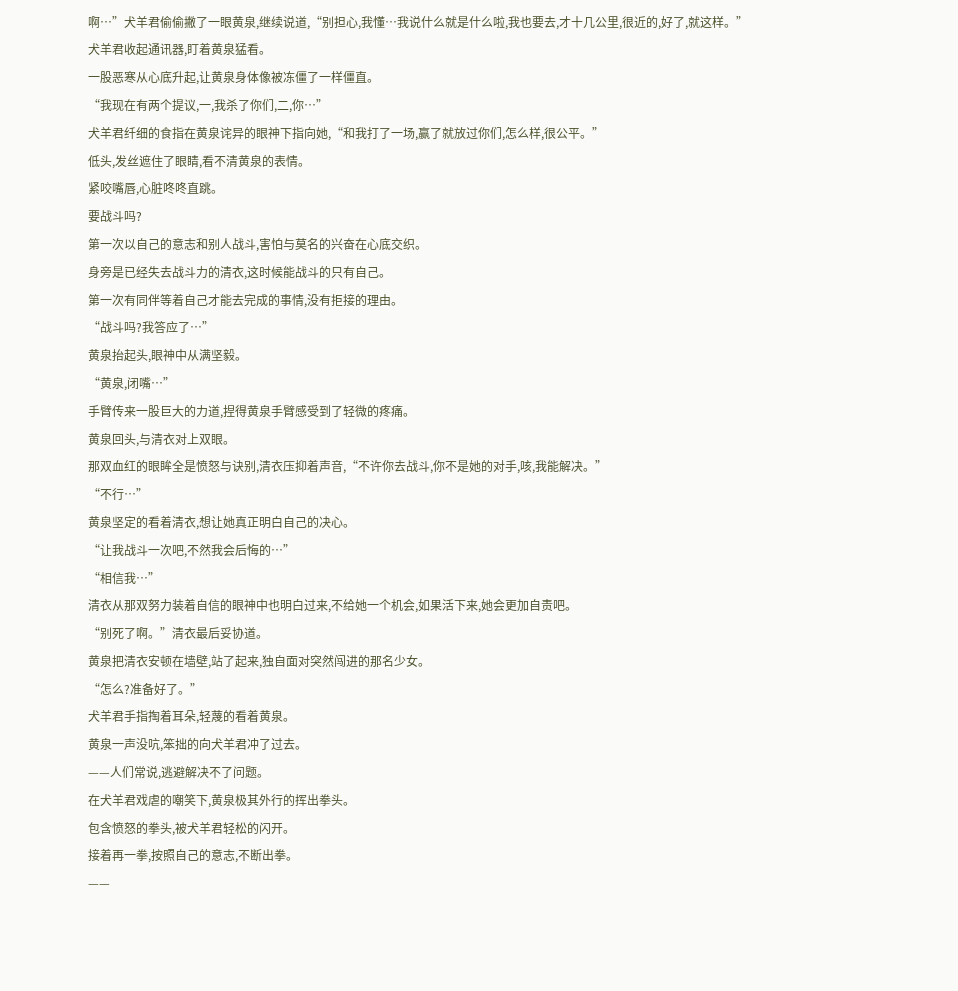啊…”犬羊君偷偷撇了一眼黄泉,继续说道,“别担心,我懂…我说什么就是什么啦,我也要去,才十几公里,很近的,好了,就这样。”
犬羊君收起通讯器,盯着黄泉猛看。
一股恶寒从心底升起,让黄泉身体像被冻僵了一样僵直。
“我现在有两个提议,一,我杀了你们,二,你…”
犬羊君纤细的食指在黄泉诧异的眼神下指向她,“和我打了一场,赢了就放过你们,怎么样,很公平。”
低头,发丝遮住了眼睛,看不清黄泉的表情。
紧咬嘴唇,心脏咚咚直跳。
要战斗吗?
第一次以自己的意志和别人战斗,害怕与莫名的兴奋在心底交织。
身旁是已经失去战斗力的清衣,这时候能战斗的只有自己。
第一次有同伴等着自己才能去完成的事情,没有拒接的理由。
“战斗吗?我答应了…”
黄泉抬起头,眼神中从满坚毅。
“黄泉,闭嘴…”
手臂传来一股巨大的力道,捏得黄泉手臂感受到了轻微的疼痛。
黄泉回头,与清衣对上双眼。
那双血红的眼眸全是愤怒与诀别,清衣压抑着声音,“不许你去战斗,你不是她的对手,咳,我能解决。”
“不行…”
黄泉坚定的看着清衣,想让她真正明白自己的决心。
“让我战斗一次吧,不然我会后悔的…”
“相信我…”
清衣从那双努力装着自信的眼神中也明白过来,不给她一个机会,如果活下来,她会更加自责吧。
“别死了啊。”清衣最后妥协道。
黄泉把清衣安顿在墙壁,站了起来,独自面对突然闯进的那名少女。
“怎么?准备好了。”
犬羊君手指掏着耳朵,轻蔑的看着黄泉。
黄泉一声没吭,笨拙的向犬羊君冲了过去。
——人们常说,逃避解决不了问题。
在犬羊君戏虐的嘲笑下,黄泉极其外行的挥出拳头。
包含愤怒的拳头,被犬羊君轻松的闪开。
接着再一拳,按照自己的意志,不断出拳。
——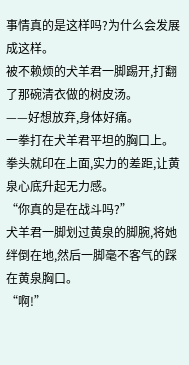事情真的是这样吗?为什么会发展成这样。
被不赖烦的犬羊君一脚踢开,打翻了那碗清衣做的树皮汤。
——好想放弃,身体好痛。
一拳打在犬羊君平坦的胸口上。
拳头就印在上面,实力的差距,让黄泉心底升起无力感。
“你真的是在战斗吗?”
犬羊君一脚划过黄泉的脚腕,将她绊倒在地,然后一脚毫不客气的踩在黄泉胸口。
“啊!”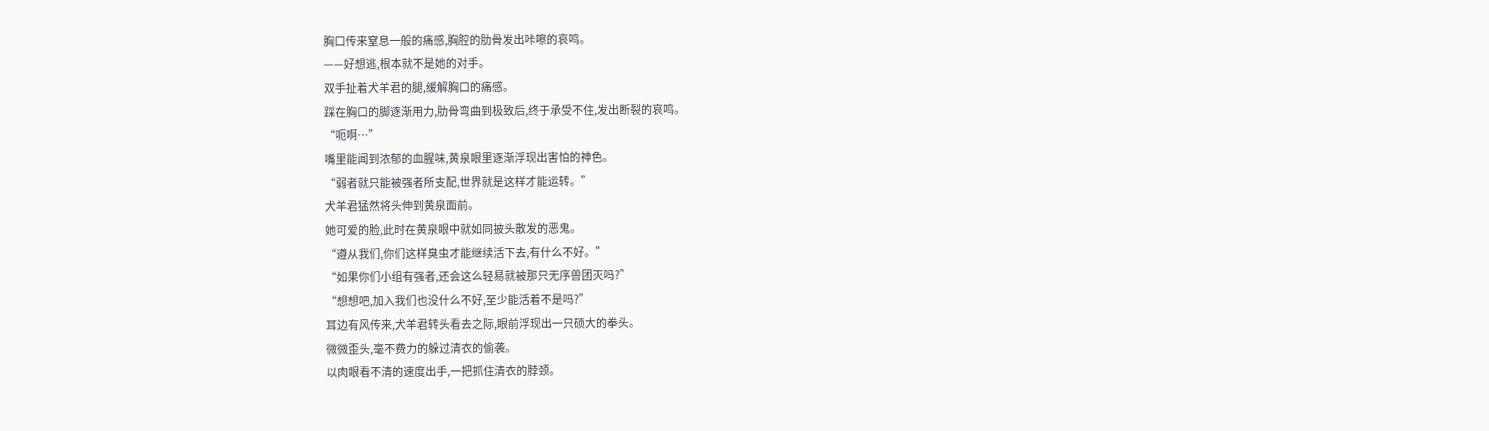胸口传来窒息一般的痛感,胸腔的肋骨发出咔嚓的哀鸣。
——好想逃,根本就不是她的对手。
双手扯着犬羊君的腿,缓解胸口的痛感。
踩在胸口的脚逐渐用力,肋骨弯曲到极致后,终于承受不住,发出断裂的哀鸣。
“呃啊…”
嘴里能闻到浓郁的血腥味,黄泉眼里逐渐浮现出害怕的神色。
“弱者就只能被强者所支配,世界就是这样才能运转。”
犬羊君猛然将头伸到黄泉面前。
她可爱的脸,此时在黄泉眼中就如同披头散发的恶鬼。
“遵从我们,你们这样臭虫才能继续活下去,有什么不好。”
“如果你们小组有强者,还会这么轻易就被那只无序兽团灭吗?”
“想想吧,加入我们也没什么不好,至少能活着不是吗?”
耳边有风传来,犬羊君转头看去之际,眼前浮现出一只硕大的拳头。
微微歪头,毫不费力的躲过清衣的偷袭。
以肉眼看不清的速度出手,一把抓住清衣的脖颈。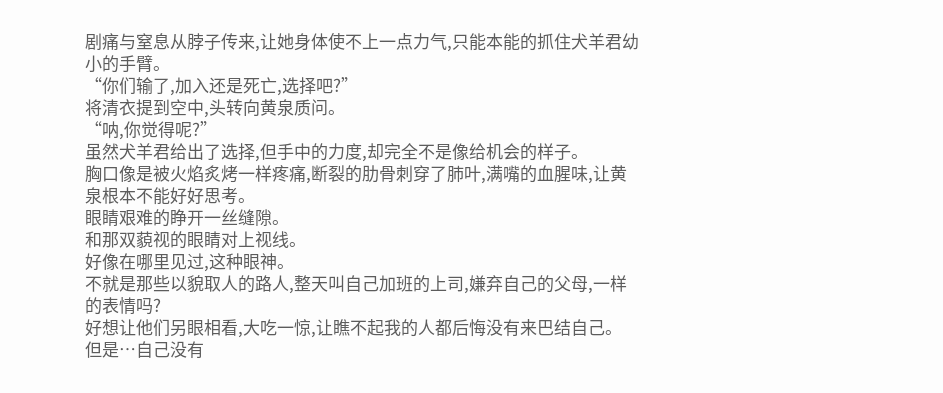剧痛与窒息从脖子传来,让她身体使不上一点力气,只能本能的抓住犬羊君幼小的手臂。
“你们输了,加入还是死亡,选择吧?”
将清衣提到空中,头转向黄泉质问。
“呐,你觉得呢?”
虽然犬羊君给出了选择,但手中的力度,却完全不是像给机会的样子。
胸口像是被火焰炙烤一样疼痛,断裂的肋骨刺穿了肺叶,满嘴的血腥味,让黄泉根本不能好好思考。
眼睛艰难的睁开一丝缝隙。
和那双藐视的眼睛对上视线。
好像在哪里见过,这种眼神。
不就是那些以貌取人的路人,整天叫自己加班的上司,嫌弃自己的父母,一样的表情吗?
好想让他们另眼相看,大吃一惊,让瞧不起我的人都后悔没有来巴结自己。
但是…自己没有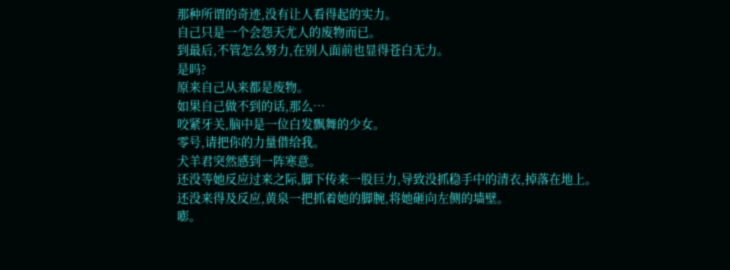那种所谓的奇迹,没有让人看得起的实力。
自己只是一个会怨天尤人的废物而已。
到最后,不管怎么努力,在别人面前也显得苍白无力。
是吗?
原来自己从来都是废物。
如果自己做不到的话,那么…
咬紧牙关,脑中是一位白发飘舞的少女。
零号,请把你的力量借给我。
犬羊君突然感到一阵寒意。
还没等她反应过来之际,脚下传来一股巨力,导致没抓稳手中的清衣,掉落在地上。
还没来得及反应,黄泉一把抓着她的脚腕,将她砸向左侧的墙壁。
嘭。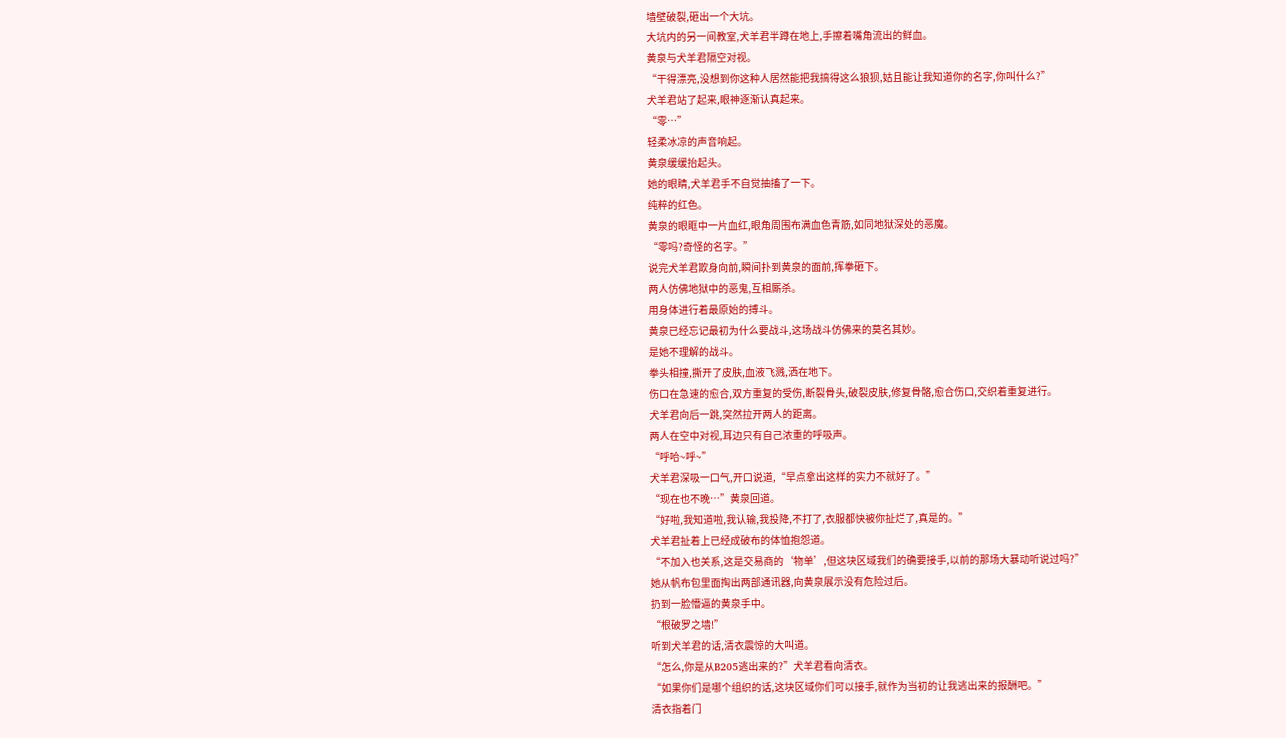墙壁破裂,砸出一个大坑。
大坑内的另一间教室,犬羊君半蹲在地上,手擦着嘴角流出的鲜血。
黄泉与犬羊君隔空对视。
“干得漂亮,没想到你这种人居然能把我搞得这么狼狈,姑且能让我知道你的名字,你叫什么?”
犬羊君站了起来,眼神逐渐认真起来。
“零…”
轻柔冰凉的声音响起。
黄泉缓缓抬起头。
她的眼睛,犬羊君手不自觉抽搐了一下。
纯粹的红色。
黄泉的眼眶中一片血红,眼角周围布满血色青筋,如同地狱深处的恶魔。
“零吗?奇怪的名字。”
说完犬羊君欺身向前,瞬间扑到黄泉的面前,挥拳砸下。
两人仿佛地狱中的恶鬼,互相厮杀。
用身体进行着最原始的搏斗。
黄泉已经忘记最初为什么要战斗,这场战斗仿佛来的莫名其妙。
是她不理解的战斗。
拳头相撞,撕开了皮肤,血液飞溅,洒在地下。
伤口在急速的愈合,双方重复的受伤,断裂骨头,破裂皮肤,修复骨骼,愈合伤口,交织着重复进行。
犬羊君向后一跳,突然拉开两人的距离。
两人在空中对视,耳边只有自己浓重的呼吸声。
“呼哈~呼~”
犬羊君深吸一口气,开口说道,“早点拿出这样的实力不就好了。”
“现在也不晚…”黄泉回道。
“好啦,我知道啦,我认输,我投降,不打了,衣服都快被你扯烂了,真是的。”
犬羊君扯着上已经成破布的体恤抱怨道。
“不加入也关系,这是交易商的‘物单’,但这块区域我们的确要接手,以前的那场大暴动听说过吗?”
她从帆布包里面掏出两部通讯器,向黄泉展示没有危险过后。
扔到一脸懵逼的黄泉手中。
“根破罗之墙!”
听到犬羊君的话,清衣震惊的大叫道。
“怎么,你是从B205逃出来的?”犬羊君看向清衣。
“如果你们是哪个组织的话,这块区域你们可以接手,就作为当初的让我逃出来的报酬吧。”
清衣指着门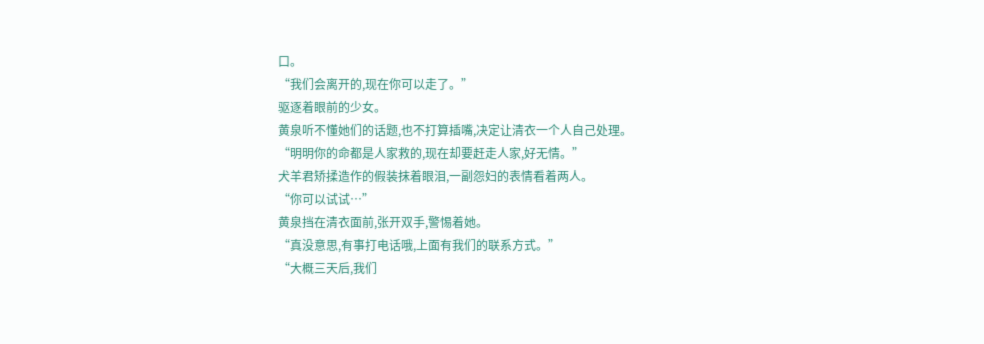口。
“我们会离开的,现在你可以走了。”
驱逐着眼前的少女。
黄泉听不懂她们的话题,也不打算插嘴,决定让清衣一个人自己处理。
“明明你的命都是人家救的,现在却要赶走人家,好无情。”
犬羊君矫揉造作的假装抹着眼泪,一副怨妇的表情看着两人。
“你可以试试…”
黄泉挡在清衣面前,张开双手,警惕着她。
“真没意思,有事打电话哦,上面有我们的联系方式。”
“大概三天后,我们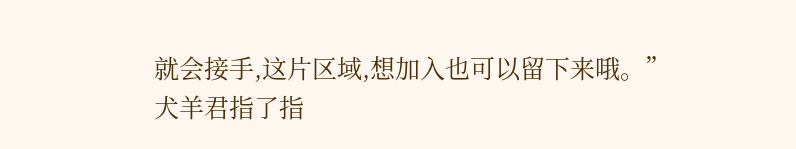就会接手,这片区域,想加入也可以留下来哦。”
犬羊君指了指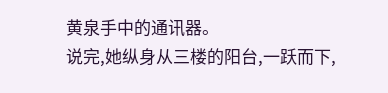黄泉手中的通讯器。
说完,她纵身从三楼的阳台,一跃而下,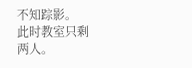不知踪影。
此时教室只剩两人。